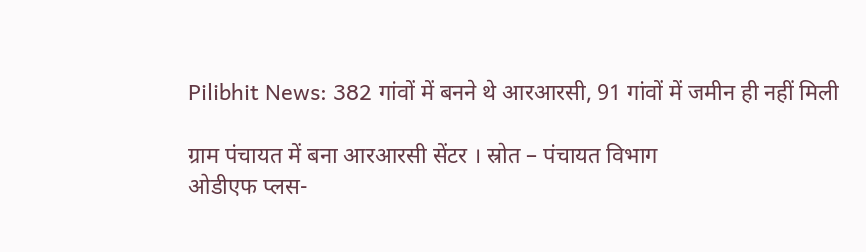Pilibhit News: 382 गांवों में बनने थे आरआरसी, 91 गांवों में जमीन ही नहीं मिली

ग्राम पंचायत में बना आरआरसी सेंटर । स्रोत – पंचायत विभाग
ओडीएफ प्लस-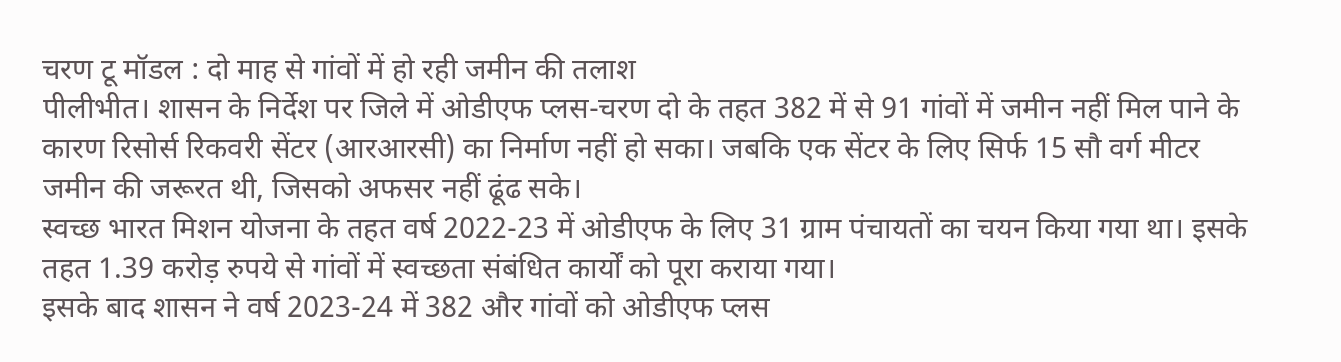चरण टू मॉडल : दो माह से गांवों में हो रही जमीन की तलाश
पीलीभीत। शासन के निर्देश पर जिले में ओडीएफ प्लस-चरण दो के तहत 382 में से 91 गांवों में जमीन नहीं मिल पाने के कारण रिसोर्स रिकवरी सेंटर (आरआरसी) का निर्माण नहीं हो सका। जबकि एक सेंटर के लिए सिर्फ 15 सौ वर्ग मीटर जमीन की जरूरत थी, जिसको अफसर नहीं ढूंढ सके।
स्वच्छ भारत मिशन योजना के तहत वर्ष 2022-23 में ओडीएफ के लिए 31 ग्राम पंचायतों का चयन किया गया था। इसके तहत 1.39 करोड़ रुपये से गांवों में स्वच्छता संबंधित कार्यों को पूरा कराया गया।
इसके बाद शासन ने वर्ष 2023-24 में 382 और गांवों को ओडीएफ प्लस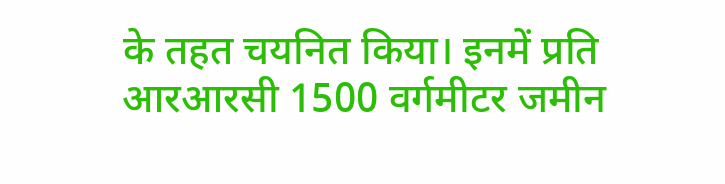के तहत चयनित किया। इनमें प्रति आरआरसी 1500 वर्गमीटर जमीन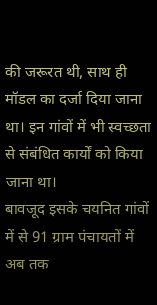की जरूरत थी, साथ ही मॉडल का दर्जा दिया जाना था। इन गांवों में भी स्वच्छता से संबंधित कार्यों को किया जाना था।
बावजूद इसके चयनित गांवों में से 91 ग्राम पंचायतों में अब तक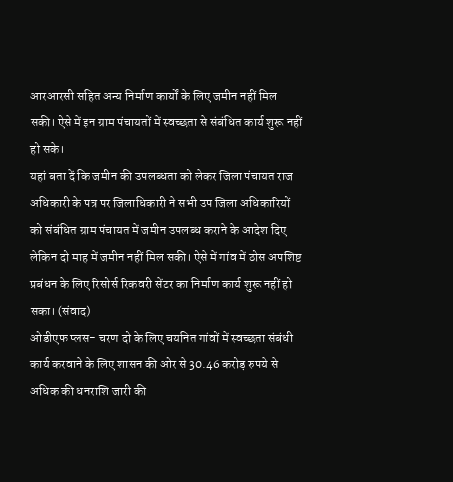आरआरसी सहित अन्य निर्माण कार्यों के लिए जमीन नहीं मिल सकी। ऐसे में इन ग्राम पंचायतों में स्वच्छता से संबंधित कार्य शुरू नहीं हो सके।
यहां बता दें कि जमीन की उपलब्धता को लेकर जिला पंचायत राज अधिकारी के पत्र पर जिलाधिकारी ने सभी उप जिला अधिकारियों को संबंधित ग्राम पंचायत में जमीन उपलब्ध कराने के आदेश दिए लेकिन दो माह में जमीन नहीं मिल सकी। ऐसे में गांव में ठोस अपशिष्ट प्रबंधन के लिए रिसोर्स रिकवरी सेंटर का निर्माण कार्य शुरू नहीं हो सका। (संवाद)
ओडीएफ प्लस- चरण दो के लिए चयनित गांवों में स्वच्छता संबंधी कार्य करवाने के लिए शासन की ओर से 30.46 करोड़ रुपये से अधिक की धनराशि जारी की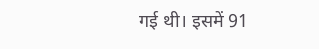गई थी। इसमें 91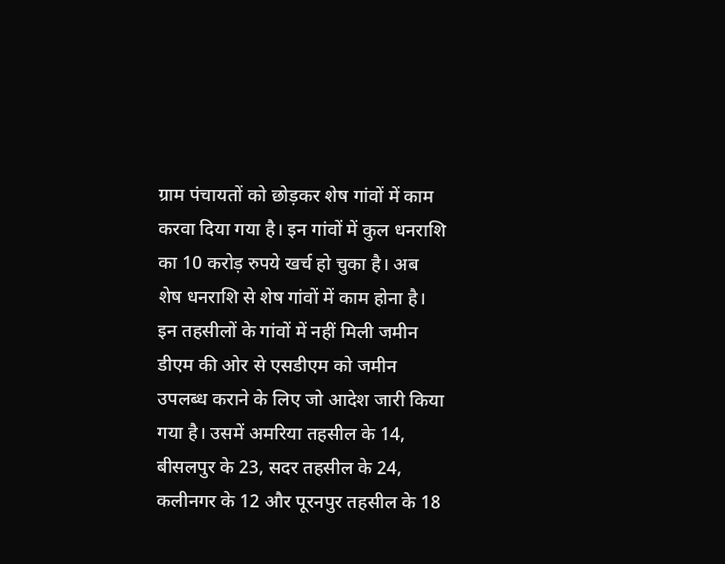ग्राम पंचायतों को छोड़कर शेष गांवों में काम करवा दिया गया है। इन गांवों में कुल धनराशि का 10 करोड़ रुपये खर्च हो चुका है। अब शेष धनराशि से शेष गांवों में काम होना है।
इन तहसीलों के गांवों में नहीं मिली जमीन
डीएम की ओर से एसडीएम को जमीन उपलब्ध कराने के लिए जो आदेश जारी किया गया है। उसमें अमरिया तहसील के 14, बीसलपुर के 23, सदर तहसील के 24, कलीनगर के 12 और पूरनपुर तहसील के 18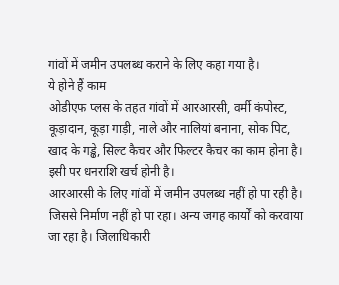गांवों में जमीन उपलब्ध कराने के लिए कहा गया है।
ये होने हैं काम
ओडीएफ प्लस के तहत गांवों में आरआरसी, वर्मी कंपोस्ट, कूड़ादान, कूड़ा गाड़ी, नाले और नालियां बनाना, सोक पिट, खाद के गड्ढे, सिल्ट कैचर और फिल्टर कैचर का काम होना है। इसी पर धनराशि खर्च होनी है।
आरआरसी के लिए गांवों में जमीन उपलब्ध नहीं हो पा रही है। जिससे निर्माण नहीं हो पा रहा। अन्य जगह कार्यों को करवाया जा रहा है। जिलाधिकारी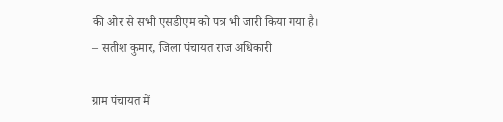की ओर से सभी एसडीएम को पत्र भी जारी किया गया है।
– सतीश कुमार, जिला पंचायत राज अधिकारी

ग्राम पंचायत में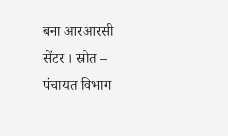बना आरआरसी सेंटर । स्रोत – पंचायत विभाग